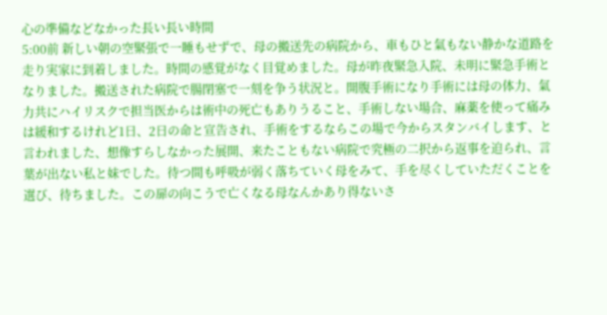心の準備などなかった長い長い時間
5:00前 新しい朝の空緊張で一睡もせずで、母の搬送先の病院から、車もひと氣もない静かな道路を走り実家に到着しました。時間の感覚がなく目覚めました。母が昨夜緊急入院、未明に緊急手術となりました。搬送された病院で腸閉塞で一刻を争う状況と。開腹手術になり手術には母の体力、氣力共にハイリスクで担当医からは術中の死亡もありうること、手術しない場合、麻薬を使って痛みは緩和するけれど1日、2日の命と宣告され、手術をするならこの場で今からスタンバイします、と言われました、想像すらしなかった展開、来たこともない病院で究極の二択から返事を迫られ、言葉が出ない私と妹でした。待つ間も呼吸が弱く落ちていく母をみて、手を尽くしていただくことを選び、待ちました。この扉の向こうで亡くなる母なんかあり得ないさ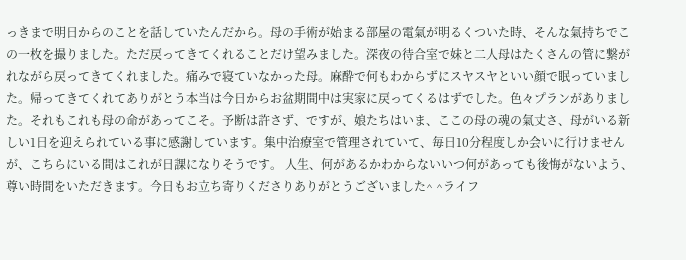っきまで明日からのことを話していたんだから。母の手術が始まる部屋の電氣が明るくついた時、そんな氣持ちでこの一枚を撮りました。ただ戻ってきてくれることだけ望みました。深夜の待合室で妹と二人母はたくさんの管に繋がれながら戻ってきてくれました。痛みで寝ていなかった母。麻酔で何もわからずにスヤスヤといい顔で眠っていました。帰ってきてくれてありがとう本当は今日からお盆期間中は実家に戻ってくるはずでした。色々プランがありました。それもこれも母の命があってこそ。予断は許さず、ですが、娘たちはいま、ここの母の魂の氣丈さ、母がいる新しい1日を迎えられている事に感謝しています。集中治療室で管理されていて、毎日10分程度しか会いに行けませんが、こちらにいる間はこれが日課になりそうです。 人生、何があるかわからないいつ何があっても後悔がないよう、尊い時間をいただきます。今日もお立ち寄りくださりありがとうございました^ ^ライフ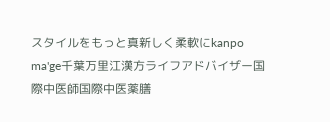スタイルをもっと真新しく柔軟にkanpo ma'ge千葉万里江漢方ライフアドバイザー国際中医師国際中医薬膳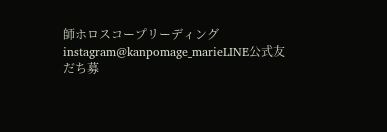師ホロスコープリーディングinstagram@kanpomage_marieLINE公式友だち募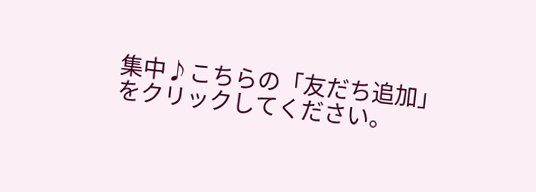集中♪こちらの「友だち追加」をクリックしてください。